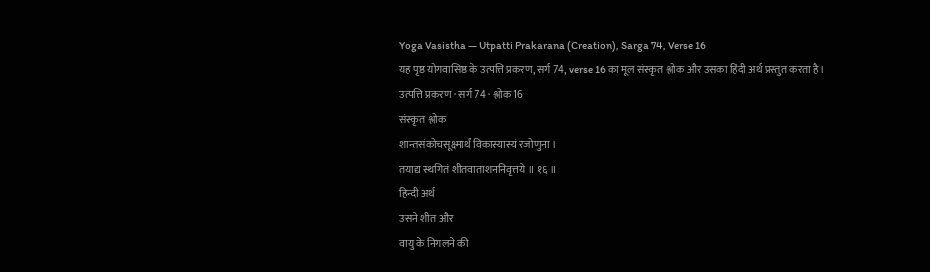Yoga Vasistha — Utpatti Prakarana (Creation), Sarga 74, Verse 16
यह पृष्ठ योगवासिष्ठ के उत्पत्ति प्रकरण, सर्ग 74, verse 16 का मूल संस्कृत श्लोक और उसका हिंदी अर्थ प्रस्तुत करता है।
उत्पत्ति प्रकरण · सर्ग 74 · श्लोक 16
संस्कृत श्लोक
शान्तसंकोचसूक्ष्मार्थं विकास्यास्यं रजोणुना ।
तयाद्य स्थगितं शीतवाताशननिवृत्तये ॥ १६ ॥
हिन्दी अर्थ
उसने शीत और
वायु के निगलने की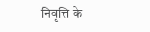निवृत्ति के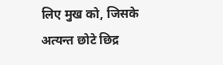लिए मुख को, जिसके अत्यन्त छोटे छिद्र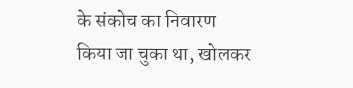के संकोच का निवारण
किया जा चुका था, खोलकर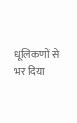धूलिकणों से भर दिया